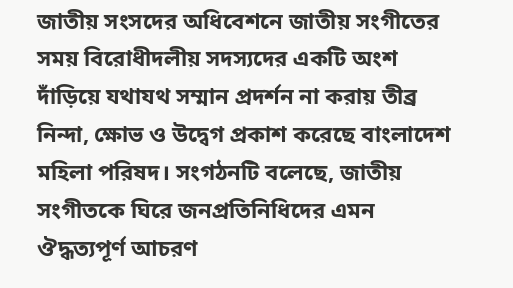জাতীয় সংসদের অধিবেশনে জাতীয় সংগীতের সময় বিরোধীদলীয় সদস্যদের একটি অংশ দাঁড়িয়ে যথাযথ সম্মান প্রদর্শন না করায় তীব্র নিন্দা, ক্ষোভ ও উদ্বেগ প্রকাশ করেছে বাংলাদেশ মহিলা পরিষদ। সংগঠনটি বলেছে, জাতীয় সংগীতকে ঘিরে জনপ্রতিনিধিদের এমন ঔদ্ধত্যপূর্ণ আচরণ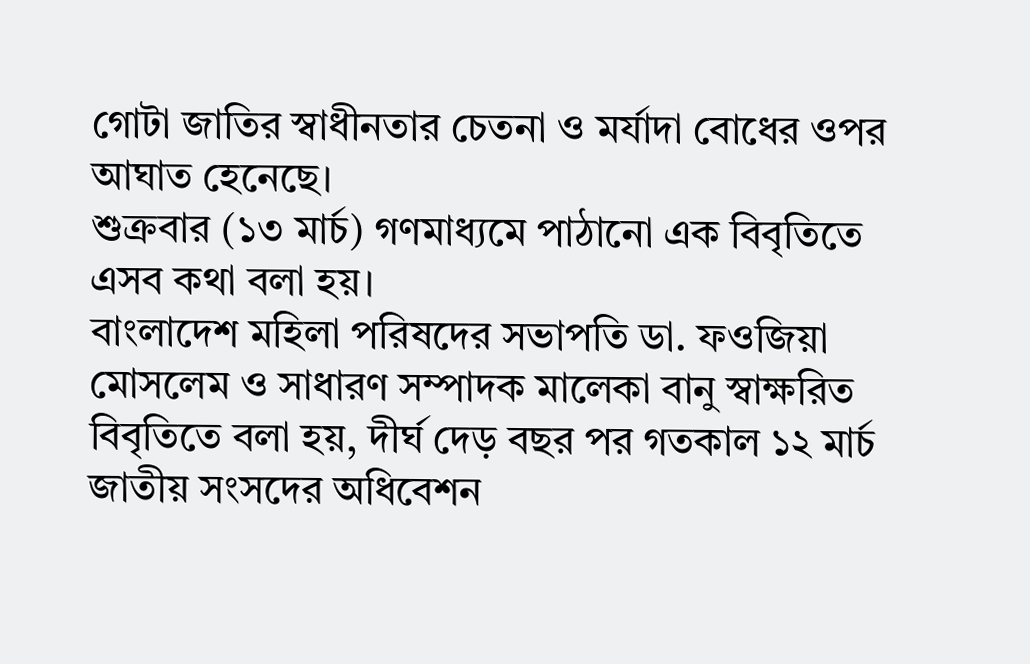গোটা জাতির স্বাধীনতার চেতনা ও মর্যাদা বোধের ওপর আঘাত হেনেছে।
শুক্রবার (১৩ মার্চ) গণমাধ্যমে পাঠানো এক বিবৃতিতে এসব কথা বলা হয়।
বাংলাদেশ মহিলা পরিষদের সভাপতি ডা. ফওজিয়া মোসলেম ও সাধারণ সম্পাদক মালেকা বানু স্বাক্ষরিত বিবৃতিতে বলা হয়, দীর্ঘ দেড় বছর পর গতকাল ১২ মার্চ জাতীয় সংসদের অধিবেশন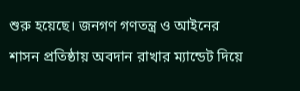শুরু হয়েছে। জনগণ গণতন্ত্র ও আইনের শাসন প্রতিষ্ঠায় অবদান রাখার ম্যান্ডেট দিয়ে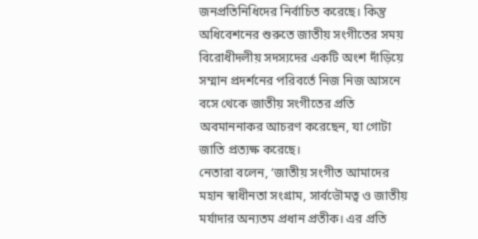জনপ্রতিনিধিদের নির্বাচিত করেছে। কিন্তু অধিবেশনের শুরুতে জাতীয় সংগীতের সময় বিরোধীদলীয় সদস্যদের একটি অংশ দাঁড়িয়ে সম্মান প্রদর্শনের পরিবর্তে নিজ নিজ আসনে বসে থেকে জাতীয় সংগীতের প্রতি অবমাননাকর আচরণ করেছেন, যা গোটা জাতি প্রত্যক্ষ করেছে।
নেতারা বলেন, ‘জাতীয় সংগীত আমাদের মহান স্বাধীনতা সংগ্রাম, সার্বভৌমত্ব ও জাতীয় মর্যাদার অন্যতম প্রধান প্রতীক। এর প্রতি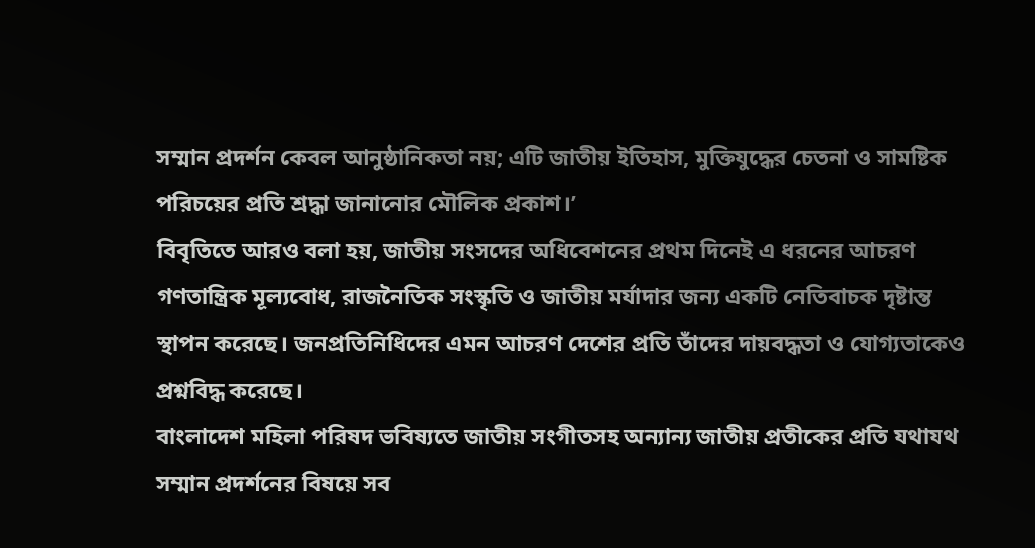সম্মান প্রদর্শন কেবল আনুষ্ঠানিকতা নয়; এটি জাতীয় ইতিহাস, মুক্তিযুদ্ধের চেতনা ও সামষ্টিক পরিচয়ের প্রতি শ্রদ্ধা জানানোর মৌলিক প্রকাশ।’
বিবৃতিতে আরও বলা হয়, জাতীয় সংসদের অধিবেশনের প্রথম দিনেই এ ধরনের আচরণ গণতান্ত্রিক মূল্যবোধ, রাজনৈতিক সংস্কৃতি ও জাতীয় মর্যাদার জন্য একটি নেতিবাচক দৃষ্টান্ত স্থাপন করেছে। জনপ্রতিনিধিদের এমন আচরণ দেশের প্রতি তাঁদের দায়বদ্ধতা ও যোগ্যতাকেও প্রশ্নবিদ্ধ করেছে।
বাংলাদেশ মহিলা পরিষদ ভবিষ্যতে জাতীয় সংগীতসহ অন্যান্য জাতীয় প্রতীকের প্রতি যথাযথ সম্মান প্রদর্শনের বিষয়ে সব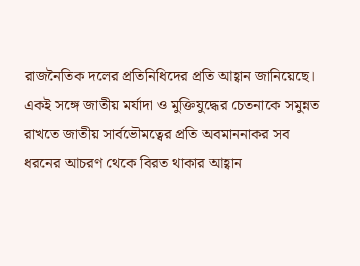রাজনৈতিক দলের প্রতিনিধিদের প্রতি আহ্বান জানিয়েছে। একই সঙ্গে জাতীয় মর্যাদা ও মুক্তিযুদ্ধের চেতনাকে সমুন্নত রাখতে জাতীয় সার্বভৌমত্বের প্রতি অবমাননাকর সব ধরনের আচরণ থেকে বিরত থাকার আহ্বান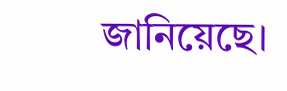জানিয়েছে।